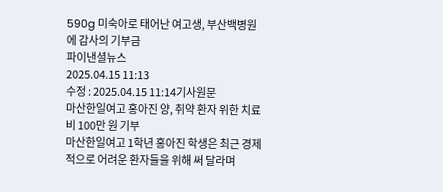590g 미숙아로 태어난 여고생, 부산백병원에 감사의 기부금
파이낸셜뉴스
2025.04.15 11:13
수정 : 2025.04.15 11:14기사원문
마산한일여고 홍아진 양, 취약 환자 위한 치료비 100만 원 기부
마산한일여고 1학년 홍아진 학생은 최근 경제적으로 어려운 환자들을 위해 써 달라며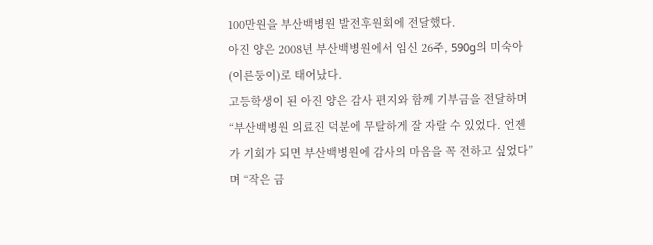100만원을 부산백병원 발전후원회에 전달했다.
아진 양은 2008년 부산백병원에서 임신 26주, 590g의 미숙아(이른둥이)로 태어났다.
고등학생이 된 아진 양은 감사 편지와 함께 기부금을 전달하며 “부산백병원 의료진 덕분에 무탈하게 잘 자랄 수 있었다. 언젠가 기회가 되면 부산백병원에 감사의 마음을 꼭 전하고 싶었다”며 “작은 금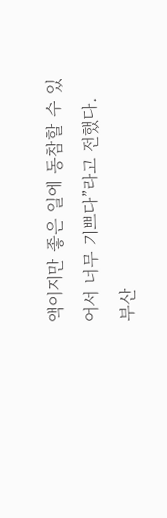액이지만 좋은 일에 동참할 수 있어서 너무 기쁘다”라고 전했다.
부산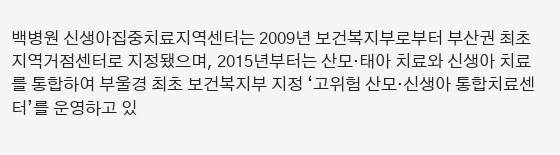백병원 신생아집중치료지역센터는 2009년 보건복지부로부터 부산권 최초 지역거점센터로 지정됐으며, 2015년부터는 산모·태아 치료와 신생아 치료를 통합하여 부울경 최초 보건복지부 지정 ‘고위험 산모·신생아 통합치료센터’를 운영하고 있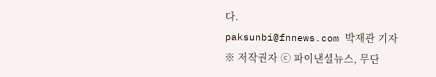다.
paksunbi@fnnews.com 박재관 기자
※ 저작권자 ⓒ 파이낸셜뉴스, 무단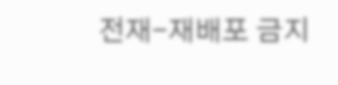전재-재배포 금지